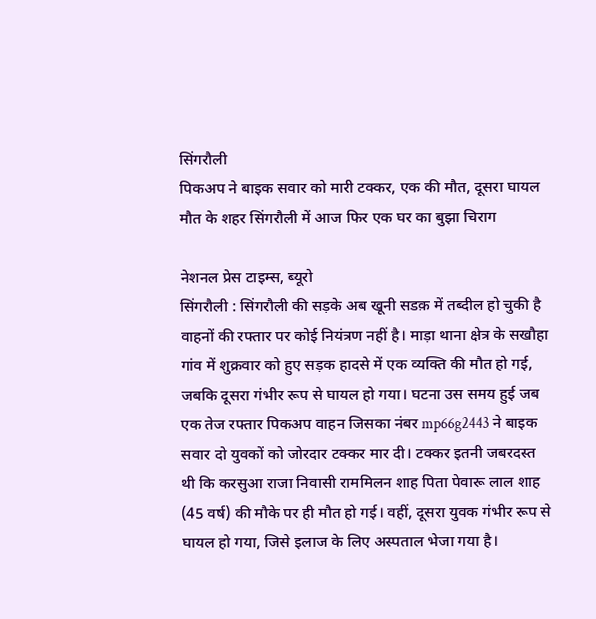सिंगरौली
पिकअप ने बाइक सवार को मारी टक्कर, एक की मौत, दूसरा घायल
मौत के शहर सिंगरौली में आज फिर एक घर का बुझा चिराग

नेशनल प्रेस टाइम्स, ब्यूरो
सिंगरौली : सिंगरौली की सड़के अब खूनी सडक़ में तब्दील हो चुकी है वाहनों की रफ्तार पर कोई नियंत्रण नहीं है। माड़ा थाना क्षेत्र के सखौहा गांव में शुक्रवार को हुए सड़क हादसे में एक व्यक्ति की मौत हो गई, जबकि दूसरा गंभीर रूप से घायल हो गया। घटना उस समय हुई जब एक तेज रफ्तार पिकअप वाहन जिसका नंबर mp66g2443 ने बाइक सवार दो युवकों को जोरदार टक्कर मार दी। टक्कर इतनी जबरदस्त थी कि करसुआ राजा निवासी राममिलन शाह पिता पेवारू लाल शाह (45 वर्ष) की मौके पर ही मौत हो गई। वहीं, दूसरा युवक गंभीर रूप से घायल हो गया, जिसे इलाज के लिए अस्पताल भेजा गया है।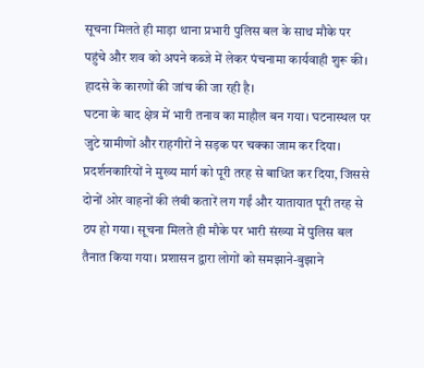सूचना मिलते ही माड़ा थाना प्रभारी पुलिस बल के साथ मौके पर पहुंचे और शव को अपने कब्जे में लेकर पंचनामा कार्यवाही शुरू की। हादसे के कारणों की जांच की जा रही है।
घटना के बाद क्षेत्र में भारी तनाव का माहौल बन गया। घटनास्थल पर जुटे ग्रामीणों और राहगीरों ने सड़क पर चक्का जाम कर दिया। प्रदर्शनकारियों ने मुख्य मार्ग को पूरी तरह से बाधित कर दिया, जिससे दोनों ओर वाहनों की लंबी कतारें लग गईं और यातायात पूरी तरह से ठप हो गया। सूचना मिलते ही मौके पर भारी संख्या में पुलिस बल तैनात किया गया। प्रशासन द्वारा लोगों को समझाने-बुझाने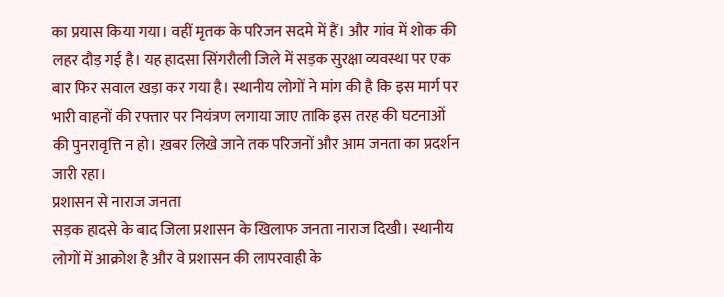का प्रयास किया गया। वहीं मृतक के परिजन सदमे में हैं। और गांव में शोक की लहर दौड़ गई है। यह हादसा सिंगरौली जिले में सड़क सुरक्षा व्यवस्था पर एक बार फिर सवाल खड़ा कर गया है। स्थानीय लोगों ने मांग की है कि इस मार्ग पर भारी वाहनों की रफ्तार पर नियंत्रण लगाया जाए ताकि इस तरह की घटनाओं की पुनरावृत्ति न हो। ख़बर लिखे जाने तक परिजनों और आम जनता का प्रदर्शन जारी रहा।
प्रशासन से नाराज जनता
सड़क हादसे के बाद जिला प्रशासन के खिलाफ जनता नाराज दिखी। स्थानीय लोगों में आक्रोश है और वे प्रशासन की लापरवाही के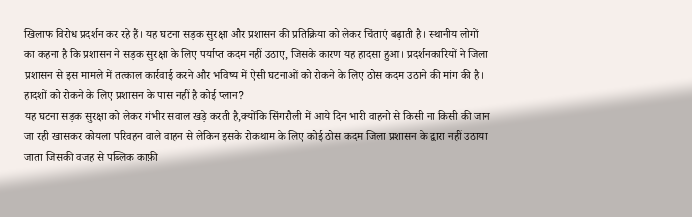खिलाफ विरोध प्रदर्शन कर रहे हैं। यह घटना सड़क सुरक्षा और प्रशासन की प्रतिक्रिया को लेकर चिंताएं बढ़ाती है। स्थानीय लोगों का कहना है कि प्रशासन ने सड़क सुरक्षा के लिए पर्याप्त कदम नहीं उठाए, जिसके कारण यह हादसा हुआ। प्रदर्शनकारियों ने जिला प्रशासन से इस मामले में तत्काल कार्रवाई करने और भविष्य में ऐसी घटनाओं को रोकने के लिए ठोस कदम उठाने की मांग की है।
हादशों को रोकने के लिए प्रशासन के पास नहीं है कोई प्लान?
यह घटना सड़क सुरक्षा को लेकर गंभीर सवाल खड़े करती है,क्योंकि सिंगरौली में आये दिन भारी वाहनो से किसी ना किसी की जान जा रही खासकर कोयला परिवहन वाले वाहन से लेकिन इसके रोकथाम के लिए कोई ठोस कदम जिला प्रशासन के द्वारा नहीं उठाया जाता जिसकी वजह से पब्लिक काफ़ी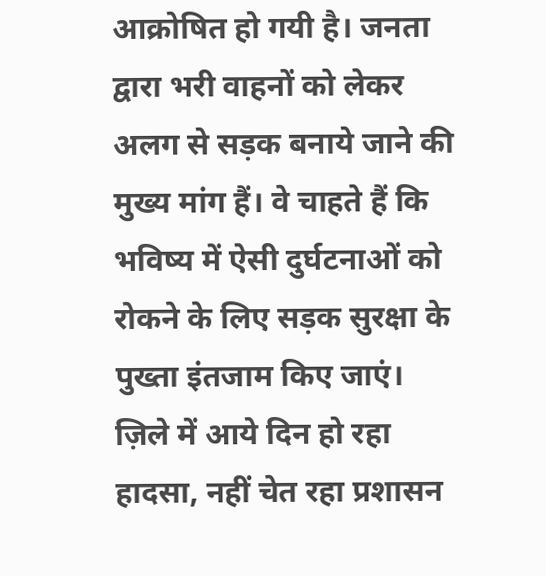आक्रोषित हो गयी है। जनता द्वारा भरी वाहनों को लेकर अलग से सड़क बनाये जाने की मुख्य मांग हैं। वे चाहते हैं कि भविष्य में ऐसी दुर्घटनाओं को रोकने के लिए सड़क सुरक्षा के पुख्ता इंतजाम किए जाएं।
ज़िले में आये दिन हो रहा हादसा, नहीं चेत रहा प्रशासन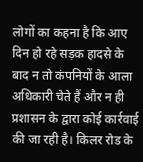लोगों का कहना है कि आए दिन हो रहे सड़क हादसे के बाद न तो कंपनियों के आला अधिकारी चेते हैं और न ही प्रशासन के द्वारा कोई कार्रवाई की जा रही है। किलर रोड के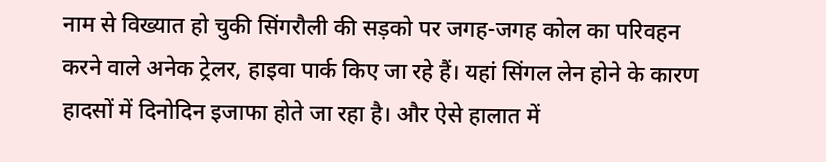नाम से विख्यात हो चुकी सिंगरौली की सड़को पर जगह-जगह कोल का परिवहन करने वाले अनेक ट्रेलर, हाइवा पार्क किए जा रहे हैं। यहां सिंगल लेन होने के कारण हादसों में दिनोदिन इजाफा होते जा रहा है। और ऐसे हालात में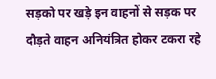सड़को पर खड़े इन वाहनों से सड़क पर दौड़ते वाहन अनियंत्रित होकर टकरा रहे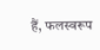हैं, फलस्वरूप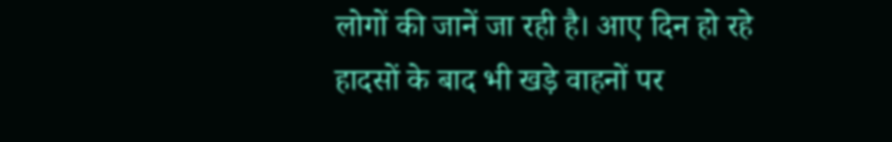लोगों की जानें जा रही है। आए दिन हो रहे हादसों के बाद भी खड़े वाहनों पर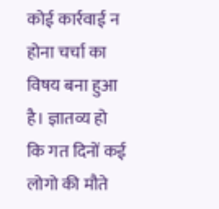कोई कार्रवाई न होना चर्चा का विषय बना हुआ है। ज्ञातव्य हो कि गत दिनों कई लोगो की मौते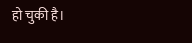हो चुकी है।